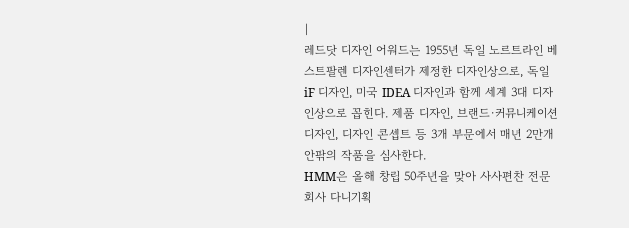|
레드닷 디자인 어워드는 1955년 독일 노르트라인 베스트팔렌 디자인센터가 제정한 디자인상으로, 독일 iF 디자인, 미국 IDEA 디자인과 함께 세계 3대 디자인상으로 꼽힌다. 제품 디자인, 브랜드·커뮤니케이션 디자인, 디자인 콘셉트 등 3개 부문에서 매년 2만개 안팎의 작품을 심사한다.
HMM은 올해 창립 50주년을 맞아 사사편찬 전문회사 다니기획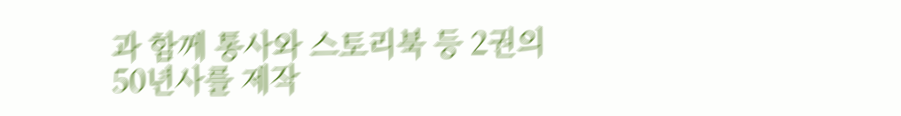과 함께 통사와 스토리북 등 2권의 50년사를 제작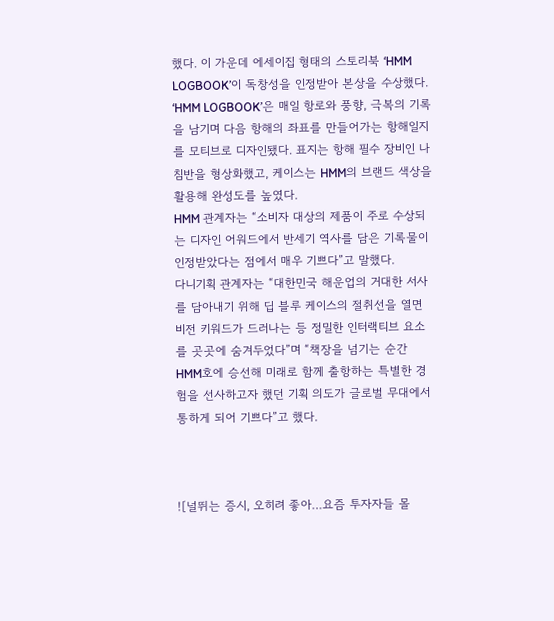했다. 이 가운데 에세이집 형태의 스토리북 ‘HMM LOGBOOK’이 독창성을 인정받아 본상을 수상했다.
‘HMM LOGBOOK’은 매일 항로와 풍향, 극복의 기록을 남기며 다음 항해의 좌표를 만들어가는 항해일지를 모티브로 디자인됐다. 표지는 항해 필수 장비인 나침반을 형상화했고, 케이스는 HMM의 브랜드 색상을 활용해 완성도를 높였다.
HMM 관계자는 “소비자 대상의 제품이 주로 수상되는 디자인 어워드에서 반세기 역사를 담은 기록물이 인정받았다는 점에서 매우 기쁘다”고 말했다.
다니기획 관계자는 “대한민국 해운업의 거대한 서사를 담아내기 위해 딥 블루 케이스의 절취선을 열면 비전 키워드가 드러나는 등 정밀한 인터랙티브 요소를 곳곳에 숨겨두었다”며 “책장을 넘기는 순간 HMM호에 승선해 미래로 함께 출항하는 특별한 경험을 선사하고자 했던 기획 의도가 글로벌 무대에서 통하게 되어 기쁘다”고 했다.



![널뛰는 증시, 오히려 좋아…요즘 투자자들 몰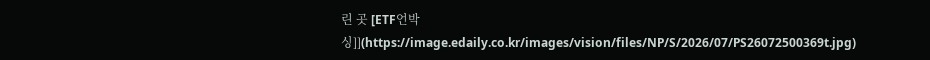린 곳 [ETF언박싱]](https://image.edaily.co.kr/images/vision/files/NP/S/2026/07/PS26072500369t.jpg)